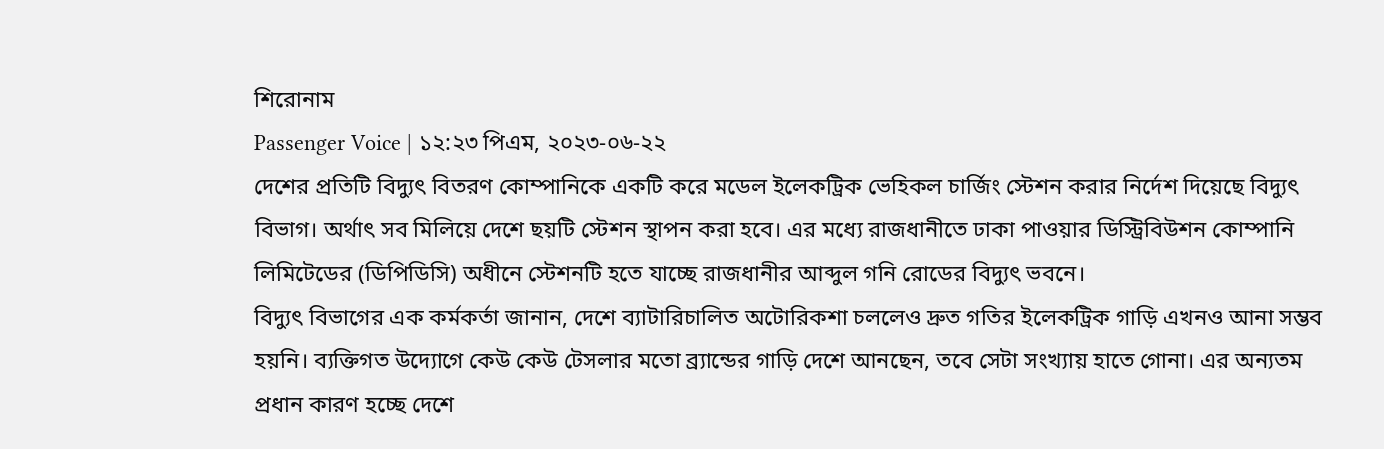শিরোনাম
Passenger Voice | ১২:২৩ পিএম, ২০২৩-০৬-২২
দেশের প্রতিটি বিদ্যুৎ বিতরণ কোম্পানিকে একটি করে মডেল ইলেকট্রিক ভেহিকল চার্জিং স্টেশন করার নির্দেশ দিয়েছে বিদ্যুৎ বিভাগ। অর্থাৎ সব মিলিয়ে দেশে ছয়টি স্টেশন স্থাপন করা হবে। এর মধ্যে রাজধানীতে ঢাকা পাওয়ার ডিস্ট্রিবিউশন কোম্পানি লিমিটেডের (ডিপিডিসি) অধীনে স্টেশনটি হতে যাচ্ছে রাজধানীর আব্দুল গনি রোডের বিদ্যুৎ ভবনে।
বিদ্যুৎ বিভাগের এক কর্মকর্তা জানান, দেশে ব্যাটারিচালিত অটোরিকশা চললেও দ্রুত গতির ইলেকট্রিক গাড়ি এখনও আনা সম্ভব হয়নি। ব্যক্তিগত উদ্যোগে কেউ কেউ টেসলার মতো ব্র্যান্ডের গাড়ি দেশে আনছেন, তবে সেটা সংখ্যায় হাতে গোনা। এর অন্যতম প্রধান কারণ হচ্ছে দেশে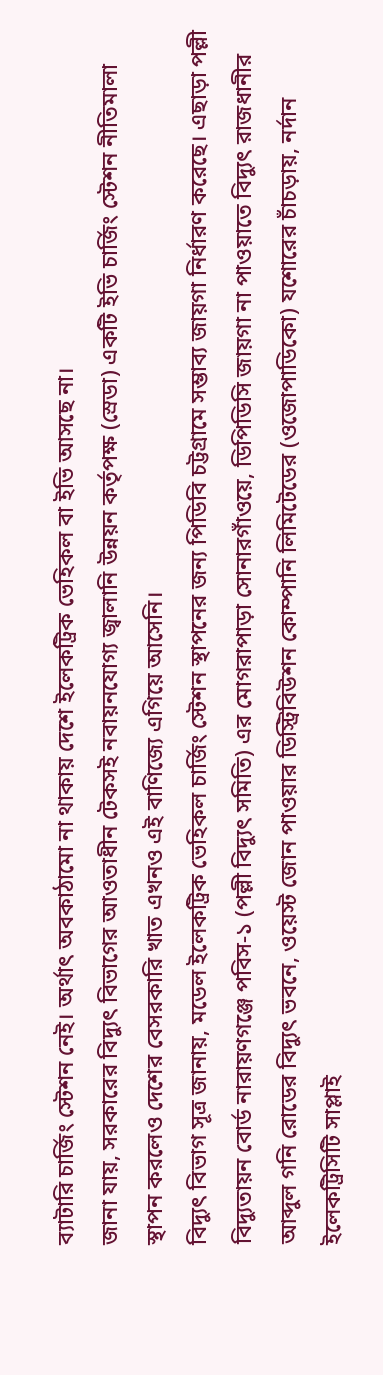ব্যাটারি চার্জিং স্টেশন নেই। অর্থাৎ অবকাঠামো না থাকায় দেশে ইলেকট্রিক ভেহিকল বা ইভি আসছে না।
জানা যায়, সরকারের বিদ্যুৎ বিভাগের আওতাধীন টেকসই নবায়নযোগ্য জ্বালানি উন্নয়ন কর্তৃপক্ষ (স্রেডা) একটি ইভি চার্জিং স্টেশন নীতিমালা স্থাপন করলেও দেশের বেসরকারি খাত এখনও এই বাণিজ্যে এগিয়ে আসেনি।
বিদ্যুৎ বিভাগ সূত্র জানায়, মডেল ইলেকট্রিক ভেহিকল চার্জিং স্টেশন স্থাপনের জন্য পিডিবি চট্টগ্রামে সম্ভাব্য জায়গা নির্ধারণ করেছে। এছাড়া পল্লী বিদ্যুতায়ন বোর্ড নারায়ণগঞ্জে পবিস-১ (পল্লী বিদ্যুৎ সমিতি) এর মোগরাপাড়া সোনারগাঁওয়ে, ডিপিডিসি জায়গা না পাওয়াতে বিদ্যুৎ রাজধানীর আব্দুল গনি রোডের বিদ্যুৎ ভবনে, ওয়েস্ট জোন পাওয়ার ডিস্ট্রিবিউশন কোম্পানি লিমিটেডের (ওজোপাডিকো) যশোরের চাঁচড়ায়, নর্দান ইলেকট্রিসিটি সাপ্লাই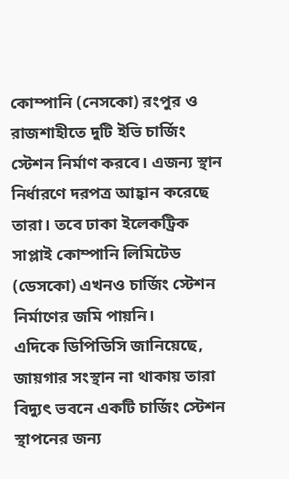কোম্পানি (নেসকো) রংপুর ও রাজশাহীতে দুটি ইভি চার্জিং স্টেশন নির্মাণ করবে। এজন্য স্থান নির্ধারণে দরপত্র আহ্বান করেছে তারা। তবে ঢাকা ইলেকট্রিক সাপ্লাই কোম্পানি লিমিটেড (ডেসকো) এখনও চার্জিং স্টেশন নির্মাণের জমি পায়নি।
এদিকে ডিপিডিসি জানিয়েছে, জায়গার সংস্থান না থাকায় তারা বিদ্যুৎ ভবনে একটি চার্জিং স্টেশন স্থাপনের জন্য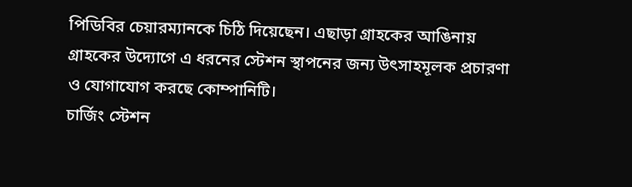পিডিবির চেয়ারম্যানকে চিঠি দিয়েছেন। এছাড়া গ্রাহকের আঙিনায় গ্রাহকের উদ্যোগে এ ধরনের স্টেশন স্থাপনের জন্য উৎসাহমূলক প্রচারণা ও যোগাযোগ করছে কোম্পানিটি।
চার্জিং স্টেশন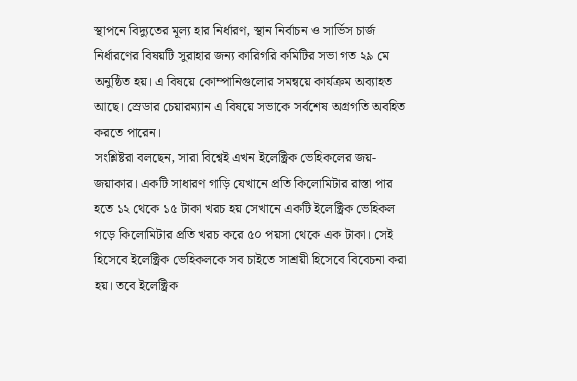স্থাপনে বিদ্যুতের মূল্য হার নির্ধারণ, স্থান নির্বাচন ও সার্ভিস চার্জ নির্ধারণের বিষয়টি সুরাহার জন্য কারিগরি কমিটির সভা গত ২৯ মে অনুষ্ঠিত হয়। এ বিষয়ে কোম্পানিগুলোর সমন্বয়ে কার্যক্রম অব্যাহত আছে। স্রেডার চেয়ারম্যান এ বিষয়ে সভাকে সর্বশেষ অগ্রগতি অবহিত করতে পারেন।
সংশ্লিষ্টরা বলছেন, সারা বিশ্বেই এখন ইলেক্ট্রিক ভেহিকলের জয়-জয়াকার। একটি সাধারণ গাড়ি যেখানে প্রতি কিলোমিটার রাস্তা পার হতে ১২ থেকে ১৫ টাকা খরচ হয় সেখানে একটি ইলেক্ট্রিক ভেহিকল গড়ে কিলোমিটার প্রতি খরচ করে ৫০ পয়সা থেকে এক টাকা। সেই হিসেবে ইলেক্ট্রিক ভেহিকলকে সব চাইতে সাশ্রয়ী হিসেবে বিবেচনা করা হয়। তবে ইলেক্ট্রিক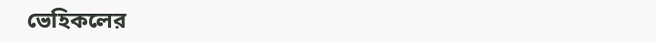ভেহিকলের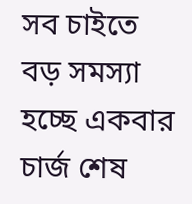সব চাইতে বড় সমস্যা হচ্ছে একবার চার্জ শেষ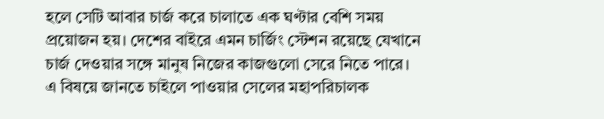হলে সেটি আবার চার্জ করে চালাতে এক ঘণ্টার বেশি সময় প্রয়োজন হয়। দেশের বাইরে এমন চার্জিং স্টেশন রয়েছে যেখানে চার্জ দেওয়ার সঙ্গে মানুষ নিজের কাজগুলো সেরে নিতে পারে।
এ বিষয়ে জানতে চাইলে পাওয়ার সেলের মহাপরিচালক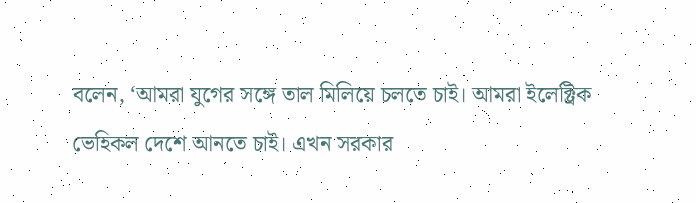বলেন, ‘আমরা যুগের সঙ্গে তাল মিলিয়ে চলতে চাই। আমরা ইলেক্ট্রিক ভেহিকল দেশে আনতে চাই। এখন সরকার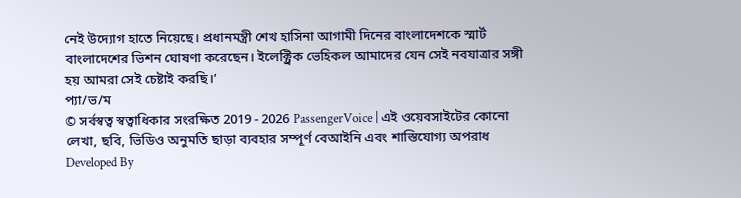নেই উদ্যোগ হাতে নিয়েছে। প্রধানমন্ত্রী শেখ হাসিনা আগামী দিনের বাংলাদেশকে স্মার্ট বাংলাদেশের ভিশন ঘোষণা করেছেন। ইলেক্ট্রিক ভেহিকল আমাদের যেন সেই নবযাত্রার সঙ্গী হয় আমরা সেই চেষ্টাই করছি।’
প্যা/ভ/ম
© সর্বস্বত্ব স্বত্বাধিকার সংরক্ষিত 2019 - 2026 PassengerVoice | এই ওয়েবসাইটের কোনো লেখা, ছবি, ভিডিও অনুমতি ছাড়া ব্যবহার সম্পূর্ণ বেআইনি এবং শাস্তিযোগ্য অপরাধ
Developed By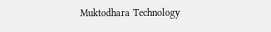Muktodhara Technology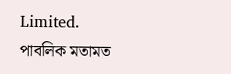Limited.
পাবলিক মতামত